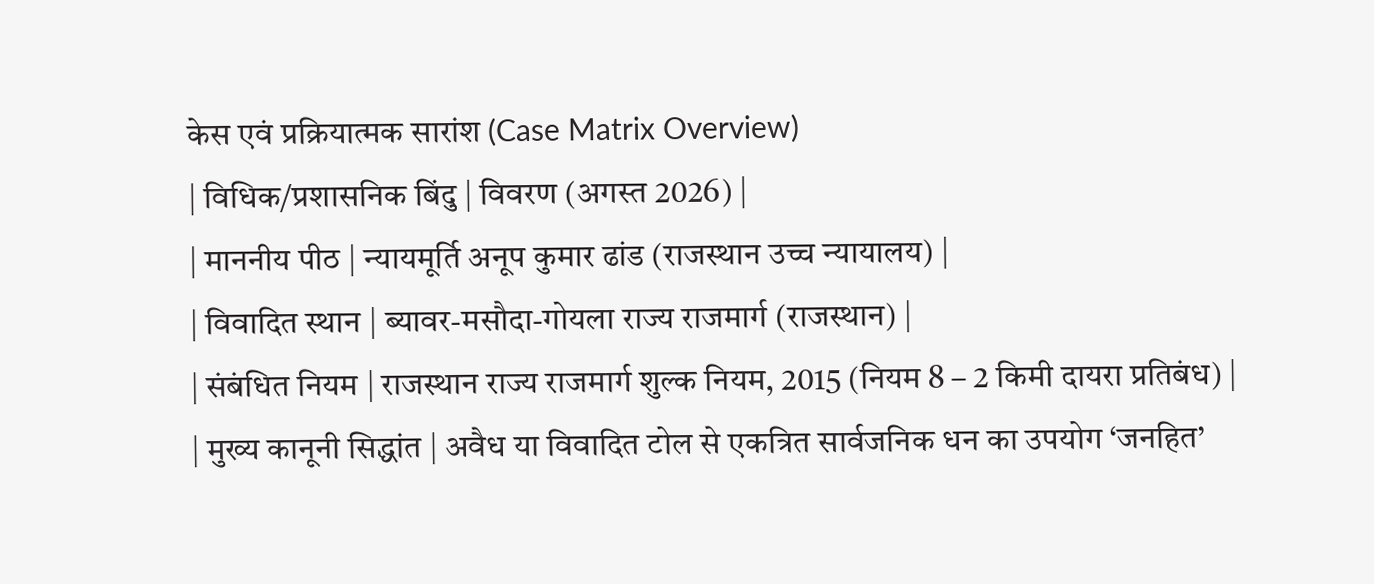केस एवं प्रक्रियात्मक सारांश (Case Matrix Overview)
| विधिक/प्रशासनिक बिंदु | विवरण (अगस्त 2026) |
| माननीय पीठ | न्यायमूर्ति अनूप कुमार ढांड (राजस्थान उच्च न्यायालय) |
| विवादित स्थान | ब्यावर-मसौदा-गोयला राज्य राजमार्ग (राजस्थान) |
| संबंधित नियम | राजस्थान राज्य राजमार्ग शुल्क नियम, 2015 (नियम 8 – 2 किमी दायरा प्रतिबंध) |
| मुख्य कानूनी सिद्धांत | अवैध या विवादित टोल से एकत्रित सार्वजनिक धन का उपयोग ‘जनहित’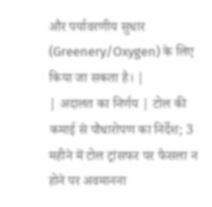और पर्यावरणीय सुधार (Greenery/Oxygen) के लिए किया जा सकता है। |
| अदालत का निर्णय | टोल की कमाई से पौधारोपण का निर्देश; 3 महीने में टोल ट्रांसफर पर फैसला न होने पर अवमानना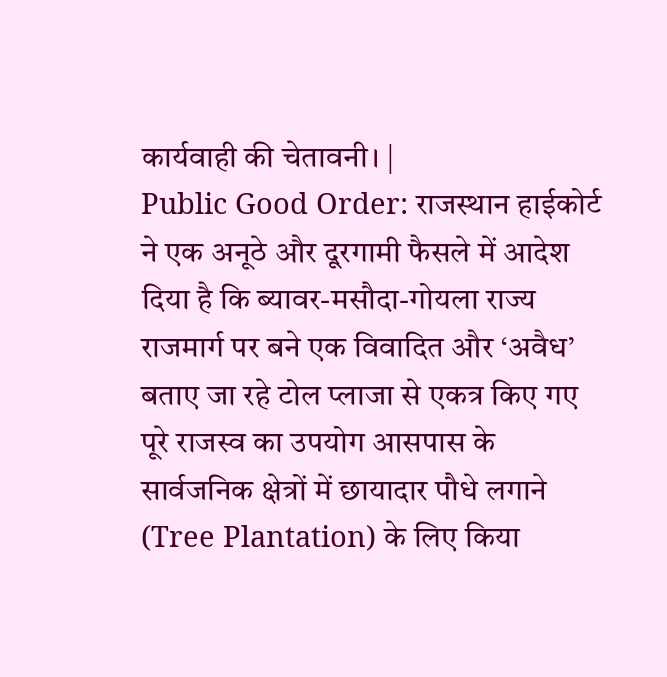कार्यवाही की चेतावनी। |
Public Good Order: राजस्थान हाईकोर्ट ने एक अनूठे और दूरगामी फैसले में आदेश दिया है कि ब्यावर-मसौदा-गोयला राज्य राजमार्ग पर बने एक विवादित और ‘अवैध’ बताए जा रहे टोल प्लाजा से एकत्र किए गए पूरे राजस्व का उपयोग आसपास के सार्वजनिक क्षेत्रों में छायादार पौधे लगाने (Tree Plantation) के लिए किया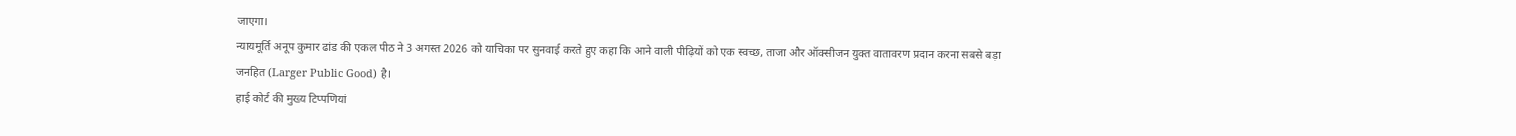जाएगा।
न्यायमूर्ति अनूप कुमार ढांड की एकल पीठ ने 3 अगस्त 2026 को याचिका पर सुनवाई करते हुए कहा कि आने वाली पीढ़ियों को एक स्वच्छ, ताजा और ऑक्सीजन युक्त वातावरण प्रदान करना सबसे बड़ा जनहित (Larger Public Good) है।
हाई कोर्ट की मुख्य टिप्पणियां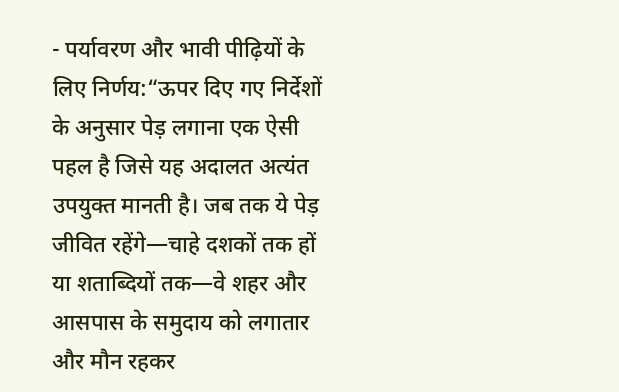- पर्यावरण और भावी पीढ़ियों के लिए निर्णय:“ऊपर दिए गए निर्देशों के अनुसार पेड़ लगाना एक ऐसी पहल है जिसे यह अदालत अत्यंत उपयुक्त मानती है। जब तक ये पेड़ जीवित रहेंगे—चाहे दशकों तक हों या शताब्दियों तक—वे शहर और आसपास के समुदाय को लगातार और मौन रहकर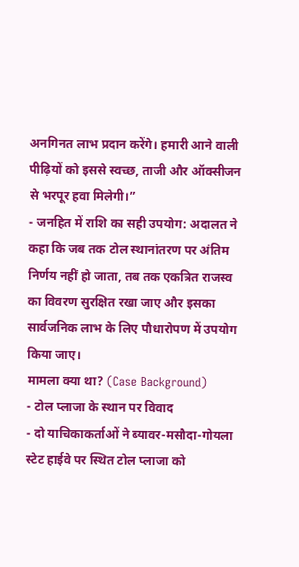अनगिनत लाभ प्रदान करेंगे। हमारी आने वाली पीढ़ियों को इससे स्वच्छ, ताजी और ऑक्सीजन से भरपूर हवा मिलेगी।”
- जनहित में राशि का सही उपयोग: अदालत ने कहा कि जब तक टोल स्थानांतरण पर अंतिम निर्णय नहीं हो जाता, तब तक एकत्रित राजस्व का विवरण सुरक्षित रखा जाए और इसका सार्वजनिक लाभ के लिए पौधारोपण में उपयोग किया जाए।
मामला क्या था? (Case Background)
- टोल प्लाजा के स्थान पर विवाद
- दो याचिकाकर्ताओं ने ब्यावर-मसौदा-गोयला स्टेट हाईवे पर स्थित टोल प्लाजा को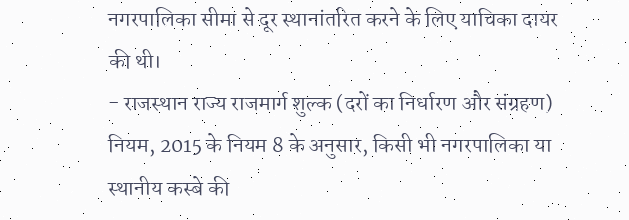नगरपालिका सीमा से दूर स्थानांतरित करने के लिए याचिका दायर की थी।
- राजस्थान राज्य राजमार्ग शुल्क (दरों का निर्धारण और संग्रहण) नियम, 2015 के नियम 8 के अनुसार, किसी भी नगरपालिका या स्थानीय कस्बे की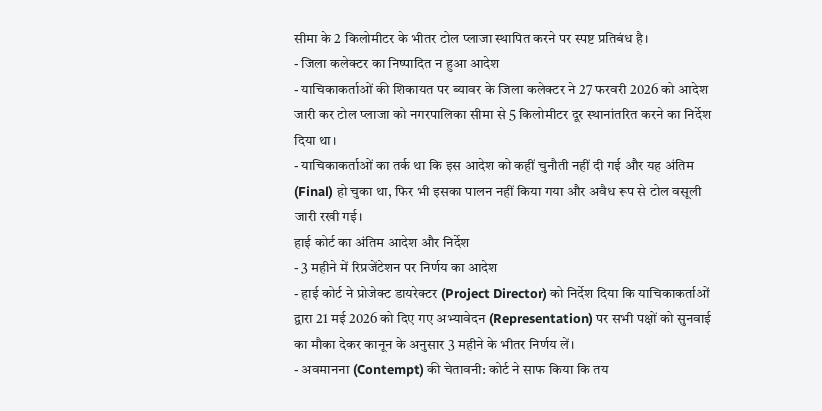सीमा के 2 किलोमीटर के भीतर टोल प्लाजा स्थापित करने पर स्पष्ट प्रतिबंध है।
- जिला कलेक्टर का निष्पादित न हुआ आदेश
- याचिकाकर्ताओं की शिकायत पर ब्यावर के जिला कलेक्टर ने 27 फरवरी 2026 को आदेश जारी कर टोल प्लाजा को नगरपालिका सीमा से 5 किलोमीटर दूर स्थानांतरित करने का निर्देश दिया था।
- याचिकाकर्ताओं का तर्क था कि इस आदेश को कहीं चुनौती नहीं दी गई और यह अंतिम (Final) हो चुका था, फिर भी इसका पालन नहीं किया गया और अवैध रूप से टोल वसूली जारी रखी गई।
हाई कोर्ट का अंतिम आदेश और निर्देश
- 3 महीने में रिप्रजेंटेशन पर निर्णय का आदेश
- हाई कोर्ट ने प्रोजेक्ट डायरेक्टर (Project Director) को निर्देश दिया कि याचिकाकर्ताओं द्वारा 21 मई 2026 को दिए गए अभ्यावेदन (Representation) पर सभी पक्षों को सुनवाई का मौका देकर कानून के अनुसार 3 महीने के भीतर निर्णय लें।
- अवमानना (Contempt) की चेतावनी: कोर्ट ने साफ किया कि तय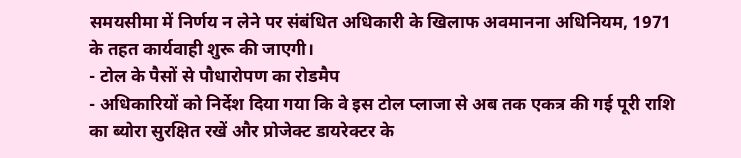समयसीमा में निर्णय न लेने पर संबंधित अधिकारी के खिलाफ अवमानना अधिनियम, 1971 के तहत कार्यवाही शुरू की जाएगी।
- टोल के पैसों से पौधारोपण का रोडमैप
- अधिकारियों को निर्देश दिया गया कि वे इस टोल प्लाजा से अब तक एकत्र की गई पूरी राशि का ब्योरा सुरक्षित रखें और प्रोजेक्ट डायरेक्टर के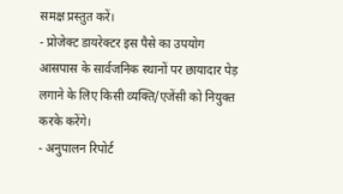समक्ष प्रस्तुत करें।
- प्रोजेक्ट डायरेक्टर इस पैसे का उपयोग आसपास के सार्वजनिक स्थानों पर छायादार पेड़ लगाने के लिए किसी व्यक्ति/एजेंसी को नियुक्त करके करेंगे।
- अनुपालन रिपोर्ट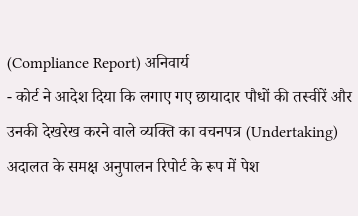(Compliance Report) अनिवार्य
- कोर्ट ने आदेश दिया कि लगाए गए छायादार पौधों की तस्वीरें और उनकी देखरेख करने वाले व्यक्ति का वचनपत्र (Undertaking) अदालत के समक्ष अनुपालन रिपोर्ट के रूप में पेश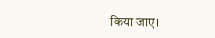किया जाए।